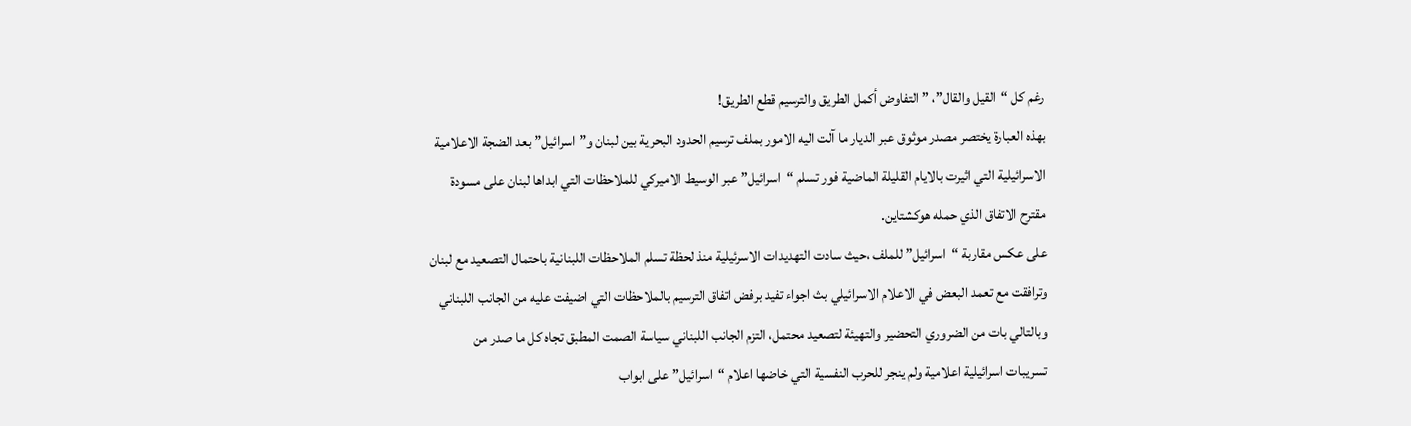رغم كل “القيل والقال”، ” التفاوض أكمل الطريق والترسيم قطع الطريق!
بهذه العبارة يختصر مصدر موثوق عبر الديار ما آلت اليه الامور بملف ترسيم الحدود البحرية بين لبنان و”اسرائيل” بعد الضجة الاعلامية الاسرائيلية التي اثيرت بالايام القليلة الماضية فور تسلم “اسرائيل” عبر الوسيط الاميركي للملاحظات التي ابداها لبنان على مسودة مقترح الاتفاق الذي حمله هوكشتاين.
على عكس مقاربة “اسرائيل” للملف ،حيث سادت التهديدات الاسرئيلية منذ لحظة تسلم الملاحظات اللبنانية باحتمال التصعيد مع لبنان وترافقت مع تعمد البعض في الاعلام الاسرائيلي بث اجواء تفيد برفض اتفاق الترسيم بالملاحظات التي اضيفت عليه من الجانب اللبناني وبالتالي بات من الضروري التحضير والتهيئة لتصعيد محتمل، التزم الجانب اللبناني سياسة الصمت المطبق تجاه كل ما صدر من تسريبات اسرائيلية اعلامية ولم ينجر للحرب النفسية التي خاضها اعلام “اسرائيل” على ابواب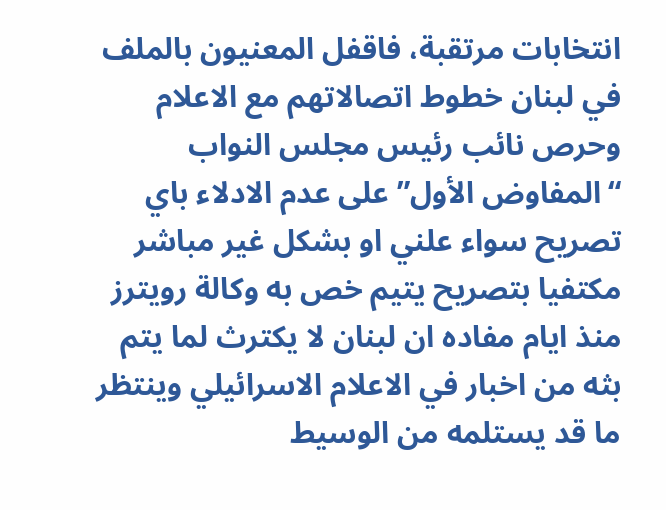انتخابات مرتقبة، فاقفل المعنيون بالملف في لبنان خطوط اتصالاتهم مع الاعلام وحرص نائب رئيس مجلس النواب “المفاوض الأول” على عدم الادلاء باي تصريح سواء علني او بشكل غير مباشر مكتفيا بتصريح يتيم خص به وكالة رويترز منذ ايام مفاده ان لبنان لا يكترث لما يتم بثه من اخبار في الاعلام الاسرائيلي وينتظر ما قد يستلمه من الوسيط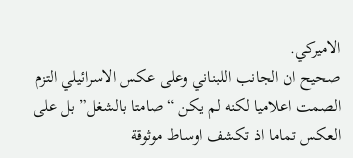الاميركي.
صحيح ان الجانب اللبناني وعلى عكس الاسرائيلي التزم الصمت اعلاميا لكنه لم يكن “صامتا بالشغل” بل على العكس تماما اذ تكشف اوساط موثوقة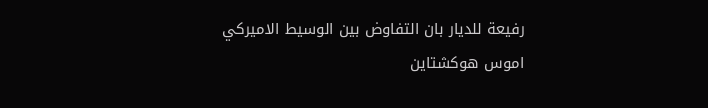رفيعة للديار بان التفاوض بين الوسيط الاميركي اموس هوكشتاين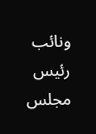ونائب رئيس مجلس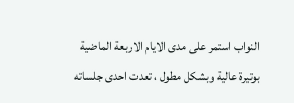النواب استمر على مدى الايام الاربعة الماضية بوتيرة عالية وبشكل مطول ، تعدت احدى جلساته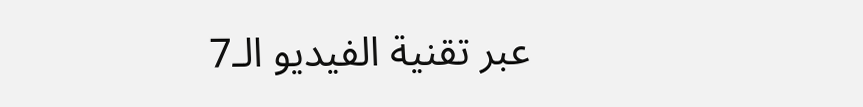عبر تقنية الفيديو الـ7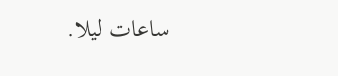ساعات ليلا.